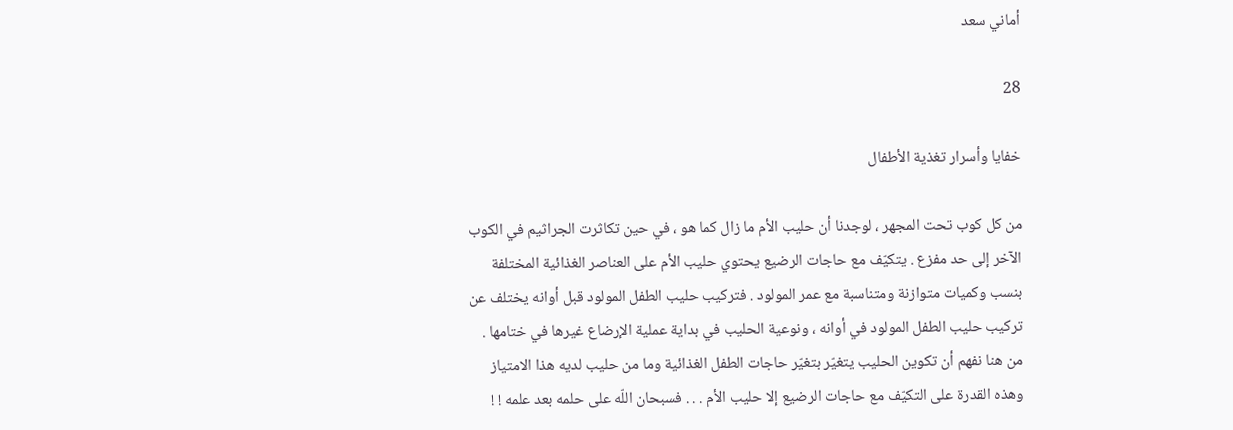أماني سعد

28

خفايا وأسرار تغذية الأطفال

من كل كوب تحت المجهر ، لوجدنا أن حليب الأم ما زال كما هو ، في حين تكاثرت الجراثيم في الكوب الآخر إلى حد مفزع . يتكيّف مع حاجات الرضيع يحتوي حليب الأم على العناصر الغذائية المختلفة بنسب وكميات متوازنة ومتناسبة مع عمر المولود . فتركيب حليب الطفل المولود قبل أوانه يختلف عن تركيب حليب الطفل المولود في أوانه ، ونوعية الحليب في بداية عملية الإرضاع غيرها في ختامها . من هنا نفهم أن تكوين الحليب يتغيّر بتغيّر حاجات الطفل الغذائية وما من حليب لديه هذا الامتياز وهذه القدرة على التكيّف مع حاجات الرضيع إلا حليب الأم . . . فسبحان اللّه على حلمه بعد علمه ! !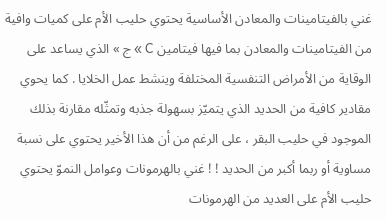غني بالفيتامينات والمعادن الأساسية يحتوي حليب الأم على كميات وافية من الفيتامينات والمعادن بما فيها فيتامين C » ج » الذي يساعد على الوقاية من الأمراض التنفسية المختلفة وينشط عمل الخلايا . كما يحوي مقادير كافية من الحديد الذي يتميّز بسهولة جذبه وتمثّله مقارنة بذلك الموجود في حليب البقر ، على الرغم من أن هذا الأخير يحتوي على نسبة مساوية أو ربما أكبر من الحديد ! ! غني بالهرمونات وعوامل النموّ يحتوي حليب الأم على العديد من الهرمونات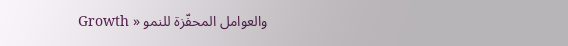والعوامل المحفّزة للنمو « Growth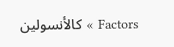Factors » كالأنسولين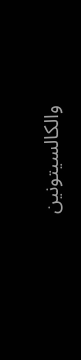والكالسيتونين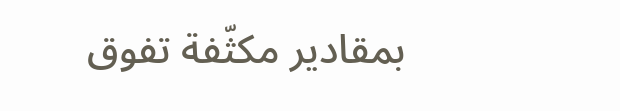بمقادير مكثّفة تفوق